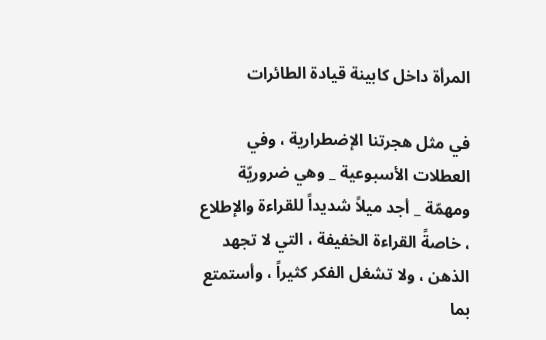المرأة داخل كابينة قيادة الطائرات

في مثل هجرتنا الإضطرارية ، وفي العطلات الأسبوعية _ وهي ضروريّة ومهمّة _ أجد ميلاً شديداً للقراءة والإطلاع ، خاصةً القراءة الخفيفة ، التي لا تجهد الذهن ، ولا تشغل الفكر كثيراً ، وأستمتع بما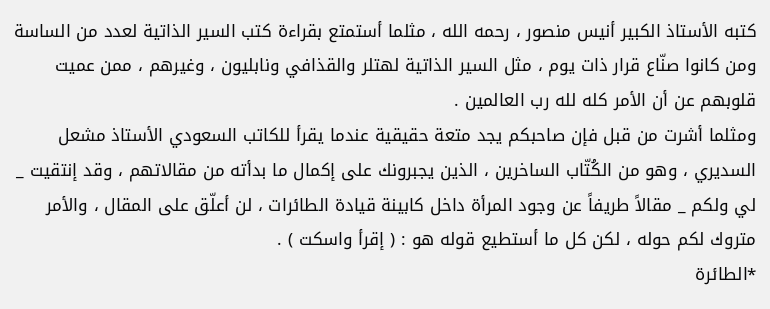كتبه الأستاذ الكبير أنيس منصور ، رحمه الله ، مثلما أستمتع بقراءة كتب السير الذاتية لعدد من الساسة ومن كانوا صنّاع قرار ذات يوم ، مثل السير الذاتية لهتلر والقذافي ونابليون ، وغيرهم ، ممن عميت قلوبهم عن أن الأمر كله لله رب العالمين .
ومثلما أشرت من قبل فإن صاحبكم يجد متعة حقيقية عندما يقرأ للكاتب السعودي الأستاذ مشعل السديري ، وهو من الكُتّاب الساخرين ، الذين يجبرونك على إكمال ما بدأته من مقالاتهم ، وقد إنتقيت _ لي ولكم _ مقالاً طريفاً عن وجود المرأة داخل كابينة قيادة الطائرات ، لن أعلّق على المقال ، والأمر متروك لكم حوله ، لكن كل ما أستطيع قوله هو : ( إقرأ واسكت ) .
*الطائرة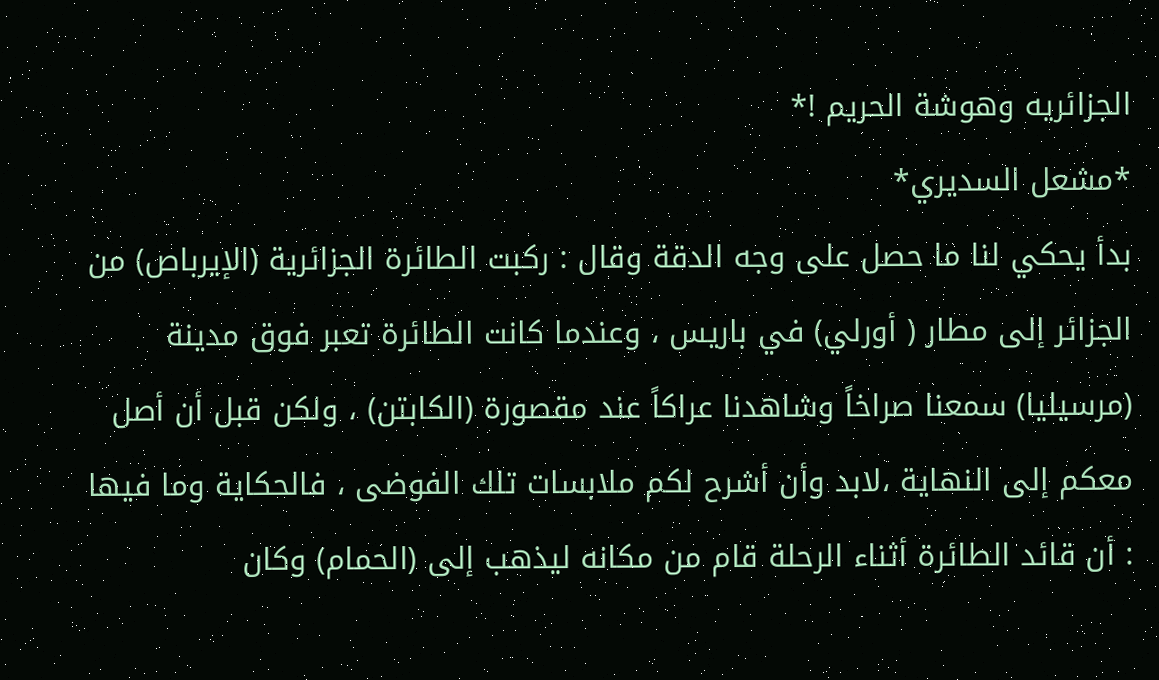الجزائريه وهوشة الحريم !*
*مشعل السديري*
بدأ يحكي لنا ما حصل على وجه الدقة وقال : ركبت الطائرة الجزائرية (الإيرباص) من الجزائر إلى مطار ( أورلي) في باريس ، وعندما كانت الطائرة تعبر فوق مدينة (مرسيليا) سمعنا صراخاً وشاهدنا عراكاً عند مقصورة (الكابتن) ، ولكن قبل أن أصل معكم إلى النهاية ،لابد وأن أشرح لكم ملابسات تلك الفوضى ، فالحكاية وما فيها : أن قائد الطائرة أثناء الرحلة قام من مكانه ليذهب إلى (الحمام) وكان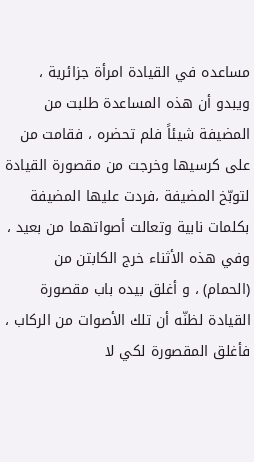مساعده في القيادة امرأة جزائرية ، ويبدو أن هذه المساعدة طلبت من المضيفة شيئاً فلم تحضره ، فقامت من على كرسيها وخرجت من مقصورة القيادة لتوبّخ المضيفة ،فردت عليها المضيفة بكلمات نابية وتعالت أصواتهما من بعيد ، وفي هذه الأثناء خرج الكابتن من (الحمام) ، و أغلق بيده باب مقصورة القيادة لظنّه أن تلك الأصوات من الركاب ، فأغلق المقصورة لكي لا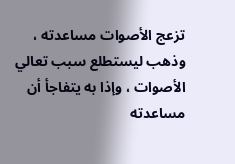تزعج الأصوات مساعدته ، وذهب ليستطلع سبب تعالي الأصوات ، وإذا به يتفاجأ أن مساعدته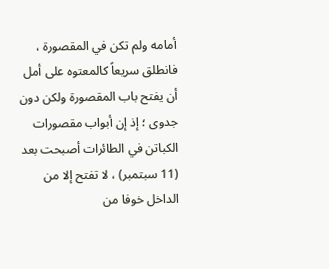أمامه ولم تكن في المقصورة ، فانطلق سريعاً كالمعتوه على أمل أن يفتح باب المقصورة ولكن دون جدوى ؛ إذ إن أبواب مقصورات الكباتن في الطائرات أصبحت بعد (11 سبتمبر) ، لا تفتح إلا من الداخل خوفا من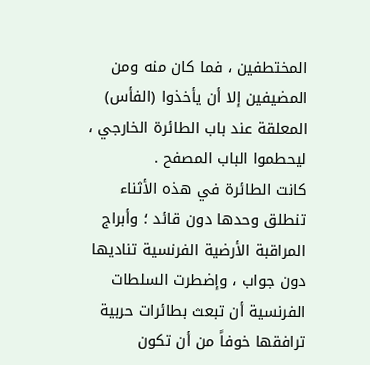المختطفين ، فما كان منه ومن المضيفين إلا أن يأخذوا (الفأس) المعلقة عند باب الطائرة الخارجي ، ليحطموا الباب المصفح .
كانت الطائرة في هذه الأثناء تنطلق وحدها دون قائد ؛ وأبراج المراقبة الأرضية الفرنسية تناديها دون جواب ، وإضطرت السلطات الفرنسية أن تبعث بطائرات حربية ترافقها خوفاً من أن تكون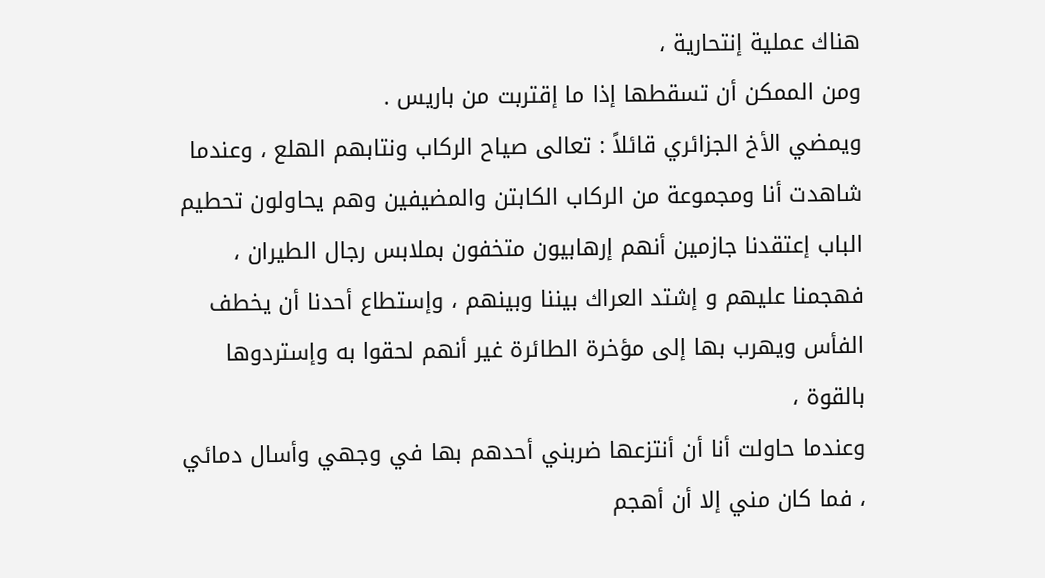هناك عملية إنتحارية ،
ومن الممكن أن تسقطها إذا ما إقتربت من باريس .
ويمضي الأخ الجزائري قائلاً : تعالى صياح الركاب ونتابهم الهلع ، وعندما شاهدت أنا ومجموعة من الركاب الكابتن والمضيفين وهم يحاولون تحطيم الباب إعتقدنا جازمين أنهم إرهابيون متخفون بملابس رجال الطيران ،
فهجمنا عليهم و إشتد العراك بيننا وبينهم ، وإستطاع أحدنا أن يخطف الفأس ويهرب بها إلى مؤخرة الطائرة غير أنهم لحقوا به وإستردوها بالقوة ،
وعندما حاولت أنا أن أنتزعها ضربني أحدهم بها في وجهي وأسال دمائي ، فما كان مني إلا أن أهجم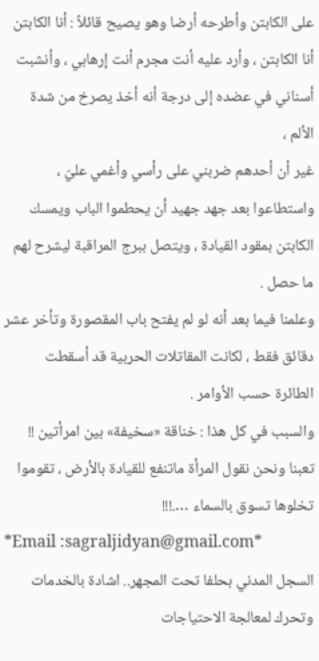على الكابتن وأطرحه أرضا وهو يصيح قائلاً : أنا الكابتن أنا الكابتن ، وأرد عليه أنت مجرم أنت إرهابي ، وأنشبت أسناني في عضده إلى درجة أنه أخذ يصرخ من شدة الألم ،
غير أن أحدهم ضربني على رأسي وأغمي عليّ ، واستطاعوا بعد جهد جهيد أن يحطموا الباب ويمسك الكابتن بمقود القيادة ، ويتصل ببرج المراقبة ليشرح لهم ما حصل .
وعلمنا فيما بعد أنه لو لم يفتح باب المقصورة وتأخر عشر دقائق فقط ، لكانت المقاتلات الحربية قد أسقطت الطائرة حسب الأوامر .
والسبب في كل هذا : خناقة «سخيفة» بين امرأتين !!
تعبنا ونحن نقول المرأة ماتنفع للقيادة بالأرض ، تقوموا تخلوها تسوق بالسماء ….!!!
*Email :sagraljidyan@gmail.com*
السجل المدني بحلفا تحت المجهر.. اشادة بالخدمات وتحرك لمعالجة الاحتياجات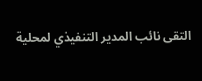التقى نائب المدير التنفيذي لمحلية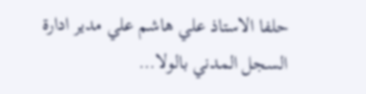حلفا الاستاذ علي هاشم علي مدير ادارة السجل المدني بالولا…